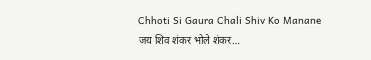Chhoti Si Gaura Chali Shiv Ko Manane
जय शिव शंकर भोले शंकर…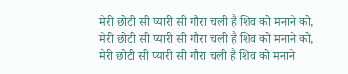मेरी छोटी सी प्यारी सी गौरा चली है शिव को मनाने को,
मेरी छोटी सी प्यारी सी गौरा चली है शिव को मनाने को,
मेरी छोटी सी प्यारी सी गौरा चली है शिव को मनाने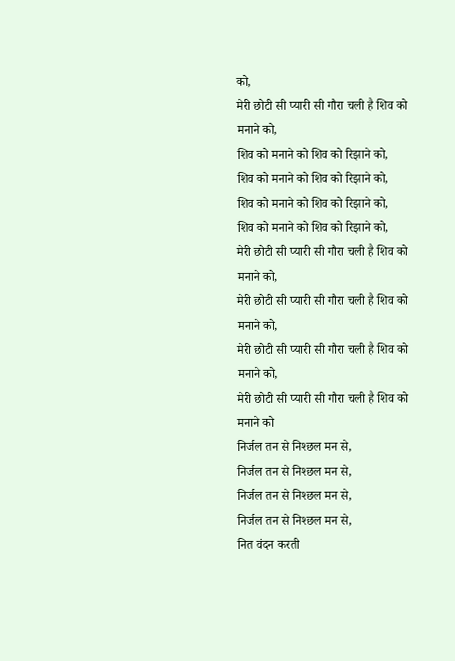को,
मेरी छोटी सी प्यारी सी गौरा चली है शिव को मनाने को,
शिव को मनाने को शिव को रिझाने को,
शिव को मनाने को शिव को रिझाने को,
शिव को मनाने को शिव को रिझाने को,
शिव को मनाने को शिव को रिझाने को,
मेरी छोटी सी प्यारी सी गौरा चली है शिव को मनाने को,
मेरी छोटी सी प्यारी सी गौरा चली है शिव को मनाने को,
मेरी छोटी सी प्यारी सी गौरा चली है शिव को मनाने को,
मेरी छोटी सी प्यारी सी गौरा चली है शिव को मनाने को
निर्जल तन से निश्छल मन से,
निर्जल तन से निश्छल मन से,
निर्जल तन से निश्छल मन से,
निर्जल तन से निश्छल मन से,
नित वंदन करती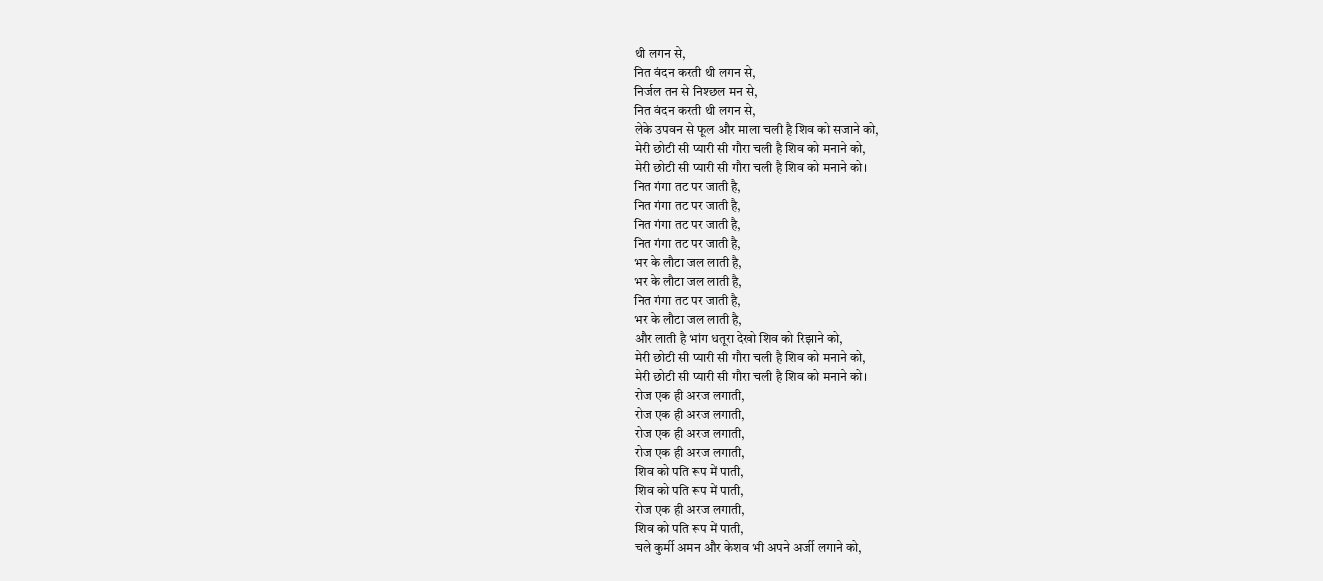थी लगन से,
नित वंदन करती थी लगन से,
निर्जल तन से निश्छल मन से,
नित वंदन करती थी लगन से,
लेके उपवन से फूल और माला चली है शिव को सजाने को,
मेरी छोटी सी प्यारी सी गौरा चली है शिव को मनाने को,
मेरी छोटी सी प्यारी सी गौरा चली है शिव को मनाने को।
नित गंगा तट पर जाती है,
नित गंगा तट पर जाती है,
नित गंगा तट पर जाती है,
नित गंगा तट पर जाती है,
भर के लौटा जल लाती है,
भर के लौटा जल लाती है,
नित गंगा तट पर जाती है,
भर के लौटा जल लाती है,
और लाती है भांग धतूरा देखो शिव को रिझाने को,
मेरी छोटी सी प्यारी सी गौरा चली है शिव को मनाने को,
मेरी छोटी सी प्यारी सी गौरा चली है शिव को मनाने को।
रोज एक ही अरज लगाती,
रोज एक ही अरज लगाती,
रोज एक ही अरज लगाती,
रोज एक ही अरज लगाती,
शिव को पति रूप में पाती,
शिव को पति रूप में पाती,
रोज एक ही अरज लगाती,
शिव को पति रूप में पाती,
चले कुर्मी अमन और केशव भी अपने अर्जी लगाने को,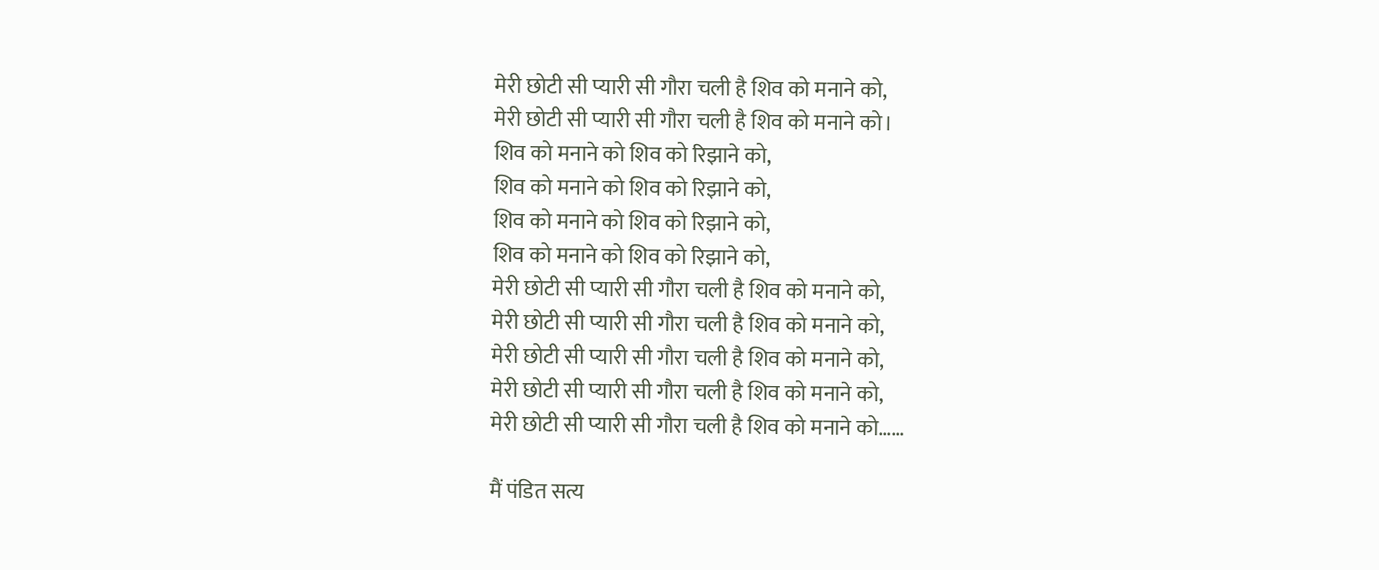मेरी छोटी सी प्यारी सी गौरा चली है शिव को मनाने को,
मेरी छोटी सी प्यारी सी गौरा चली है शिव को मनाने को।
शिव को मनाने को शिव को रिझाने को,
शिव को मनाने को शिव को रिझाने को,
शिव को मनाने को शिव को रिझाने को,
शिव को मनाने को शिव को रिझाने को,
मेरी छोटी सी प्यारी सी गौरा चली है शिव को मनाने को,
मेरी छोटी सी प्यारी सी गौरा चली है शिव को मनाने को,
मेरी छोटी सी प्यारी सी गौरा चली है शिव को मनाने को,
मेरी छोटी सी प्यारी सी गौरा चली है शिव को मनाने को,
मेरी छोटी सी प्यारी सी गौरा चली है शिव को मनाने को……

मैं पंडित सत्य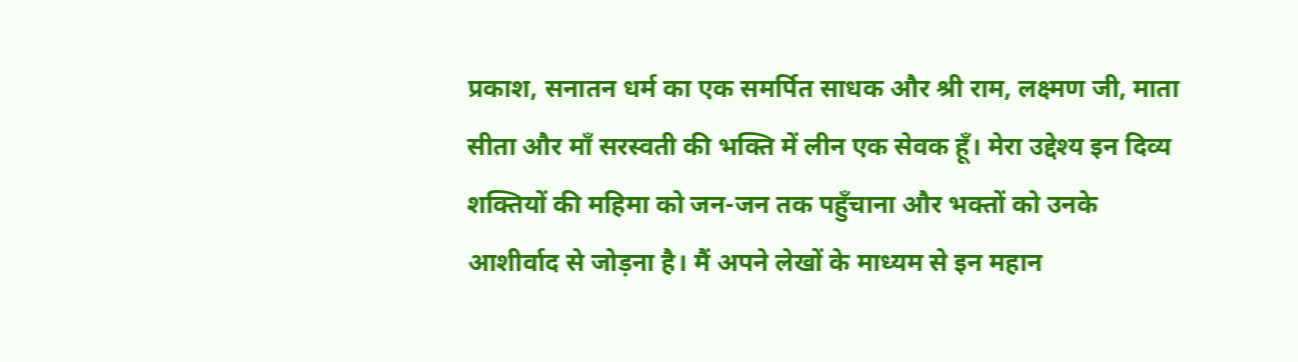प्रकाश, सनातन धर्म का एक समर्पित साधक और श्री राम, लक्ष्मण जी, माता सीता और माँ सरस्वती की भक्ति में लीन एक सेवक हूँ। मेरा उद्देश्य इन दिव्य शक्तियों की महिमा को जन-जन तक पहुँचाना और भक्तों को उनके आशीर्वाद से जोड़ना है। मैं अपने लेखों के माध्यम से इन महान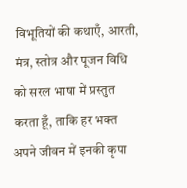विभूतियों की कथाएँ, आरती, मंत्र, स्तोत्र और पूजन विधि को सरल भाषा में प्रस्तुत करता हूँ, ताकि हर भक्त अपने जीवन में इनकी कृपा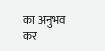का अनुभव कर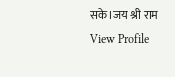सके।जय श्री राम View Profile